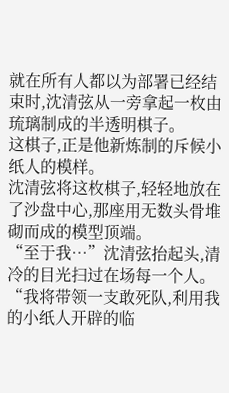就在所有人都以为部署已经结束时,沈清弦从一旁拿起一枚由琉璃制成的半透明棋子。
这棋子,正是他新炼制的斥候小纸人的模样。
沈清弦将这枚棋子,轻轻地放在了沙盘中心,那座用无数头骨堆砌而成的模型顶端。
“至于我…”沈清弦抬起头,清冷的目光扫过在场每一个人。
“我将带领一支敢死队,利用我的小纸人开辟的临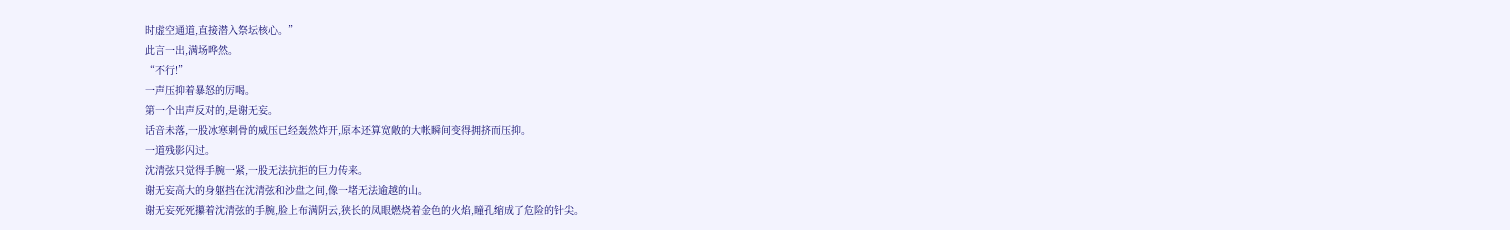时虚空通道,直接潜入祭坛核心。”
此言一出,满场哗然。
“不行!”
一声压抑着暴怒的厉喝。
第一个出声反对的,是谢无妄。
话音未落,一股冰寒刺骨的威压已经轰然炸开,原本还算宽敞的大帐瞬间变得拥挤而压抑。
一道残影闪过。
沈清弦只觉得手腕一紧,一股无法抗拒的巨力传来。
谢无妄高大的身躯挡在沈清弦和沙盘之间,像一堵无法逾越的山。
谢无妄死死攥着沈清弦的手腕,脸上布满阴云,狭长的凤眼燃烧着金色的火焰,瞳孔缩成了危险的针尖。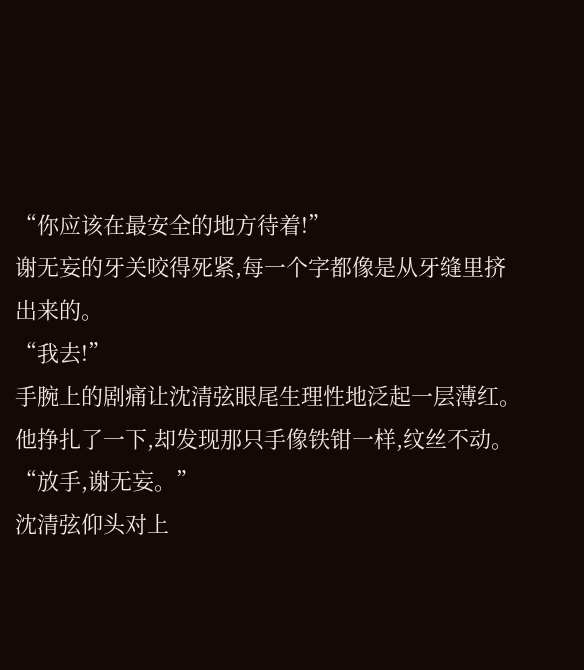“你应该在最安全的地方待着!”
谢无妄的牙关咬得死紧,每一个字都像是从牙缝里挤出来的。
“我去!”
手腕上的剧痛让沈清弦眼尾生理性地泛起一层薄红。
他挣扎了一下,却发现那只手像铁钳一样,纹丝不动。
“放手,谢无妄。”
沈清弦仰头对上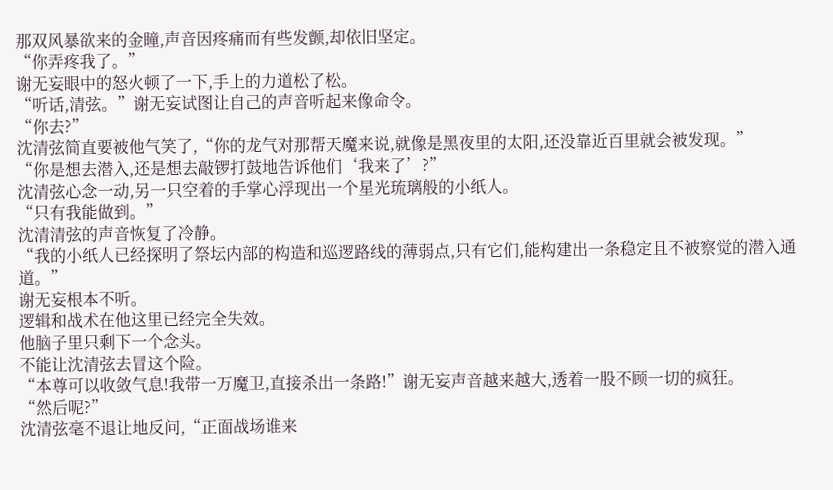那双风暴欲来的金瞳,声音因疼痛而有些发颤,却依旧坚定。
“你弄疼我了。”
谢无妄眼中的怒火顿了一下,手上的力道松了松。
“听话,清弦。”谢无妄试图让自己的声音听起来像命令。
“你去?”
沈清弦简直要被他气笑了,“你的龙气对那帮天魔来说,就像是黑夜里的太阳,还没靠近百里就会被发现。”
“你是想去潜入,还是想去敲锣打鼓地告诉他们‘我来了’?”
沈清弦心念一动,另一只空着的手掌心浮现出一个星光琉璃般的小纸人。
“只有我能做到。”
沈清清弦的声音恢复了冷静。
“我的小纸人已经探明了祭坛内部的构造和巡逻路线的薄弱点,只有它们,能构建出一条稳定且不被察觉的潜入通道。”
谢无妄根本不听。
逻辑和战术在他这里已经完全失效。
他脑子里只剩下一个念头。
不能让沈清弦去冒这个险。
“本尊可以收敛气息!我带一万魔卫,直接杀出一条路!”谢无妄声音越来越大,透着一股不顾一切的疯狂。
“然后呢?”
沈清弦毫不退让地反问,“正面战场谁来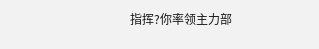指挥?你率领主力部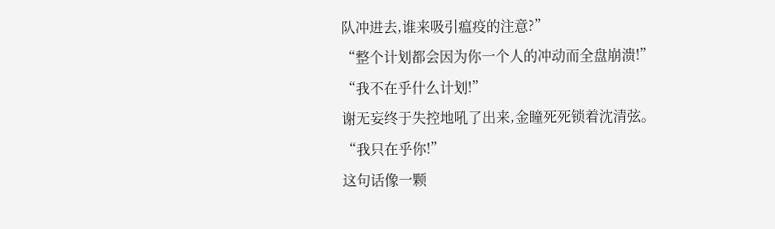队冲进去,谁来吸引瘟疫的注意?”
“整个计划都会因为你一个人的冲动而全盘崩溃!”
“我不在乎什么计划!”
谢无妄终于失控地吼了出来,金瞳死死锁着沈清弦。
“我只在乎你!”
这句话像一颗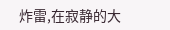炸雷,在寂静的大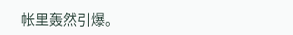帐里轰然引爆。